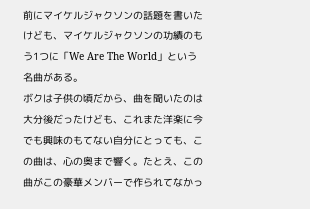前にマイケルジャクソンの話題を書いたけども、マイケルジャクソンの功績のもう1つに「We Are The World」という名曲がある。
ボクは子供の頃だから、曲を聞いたのは大分後だったけども、これまた洋楽に今でも興味のもてない自分にとっても、この曲は、心の奥まで響く。たとえ、この曲がこの豪華メンバーで作られてなかっ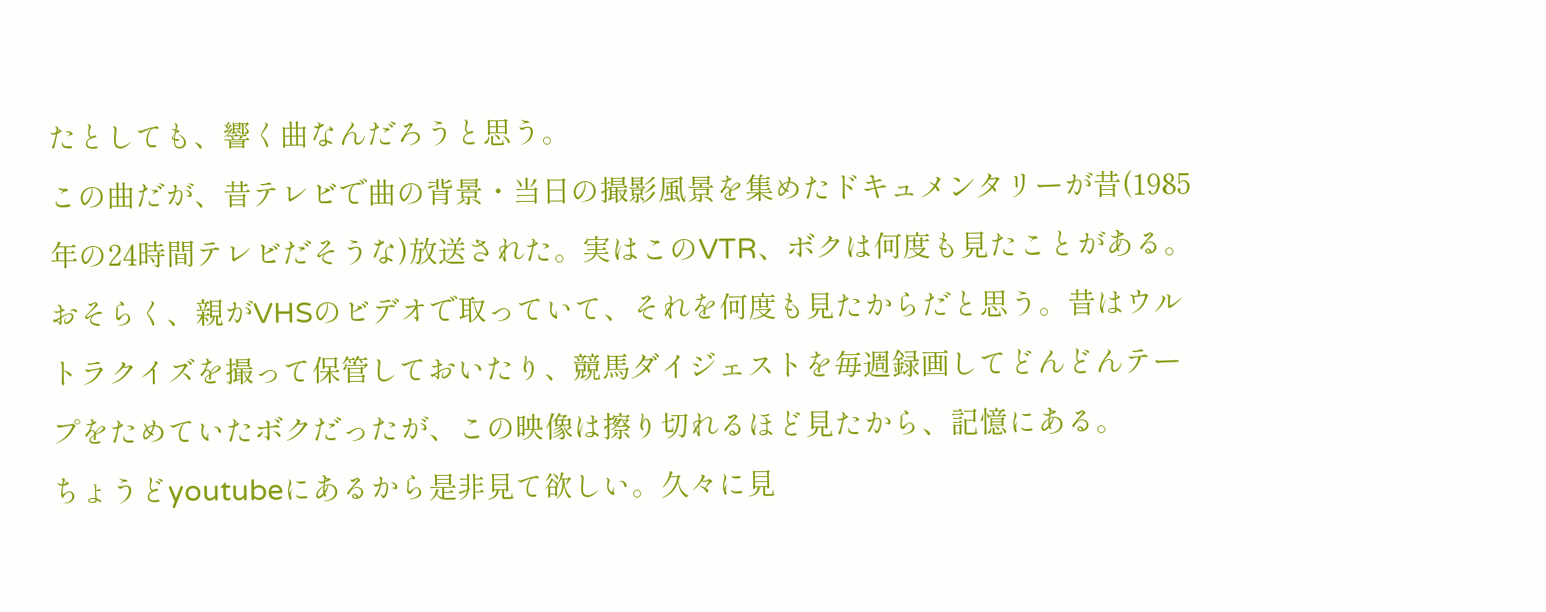たとしても、響く曲なんだろうと思う。
この曲だが、昔テレビで曲の背景・当日の撮影風景を集めたドキュメンタリーが昔(1985年の24時間テレビだそうな)放送された。実はこのVTR、ボクは何度も見たことがある。おそらく、親がVHSのビデオで取っていて、それを何度も見たからだと思う。昔はウルトラクイズを撮って保管しておいたり、競馬ダイジェストを毎週録画してどんどんテープをためていたボクだったが、この映像は擦り切れるほど見たから、記憶にある。
ちょうどyoutubeにあるから是非見て欲しい。久々に見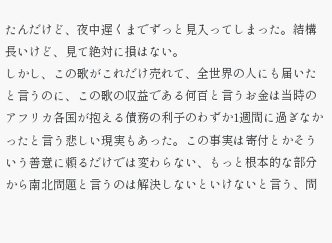たんだけど、夜中遅くまでずっと見入ってしまった。結構長いけど、見て絶対に損はない。
しかし、この歌がこれだけ売れて、全世界の人にも届いたと言うのに、この歌の収益である何百と言うお金は当時のアフリカ各国が抱える債務の利子のわずか1週間に過ぎなかったと言う悲しい現実もあった。この事実は寄付とかそういう善意に頼るだけでは変わらない、もっと根本的な部分から南北問題と言うのは解決しないといけないと言う、問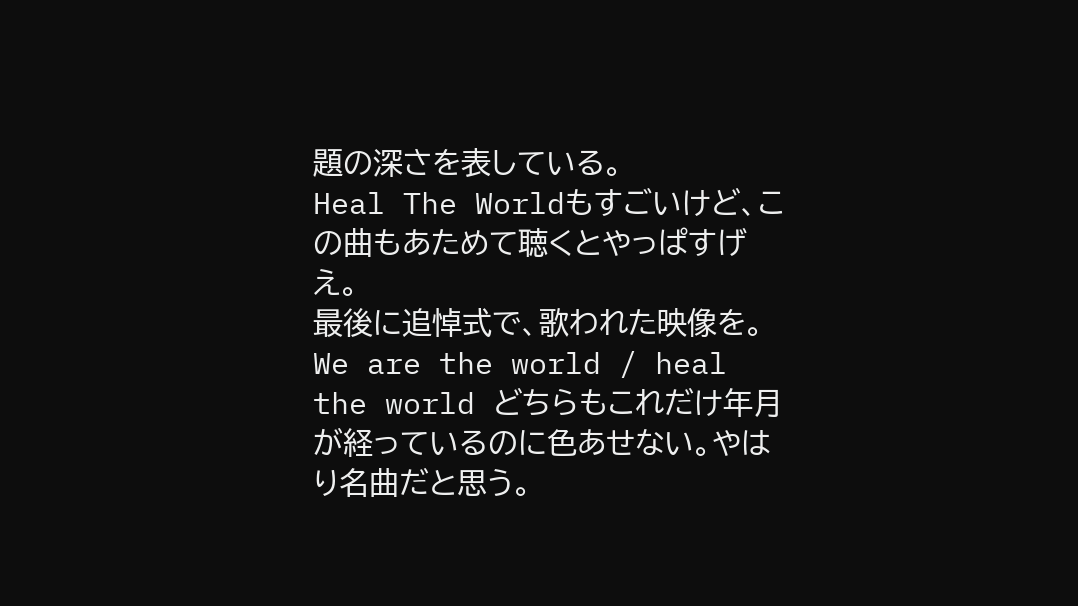題の深さを表している。
Heal The Worldもすごいけど、この曲もあためて聴くとやっぱすげえ。
最後に追悼式で、歌われた映像を。We are the world / heal the world どちらもこれだけ年月が経っているのに色あせない。やはり名曲だと思う。